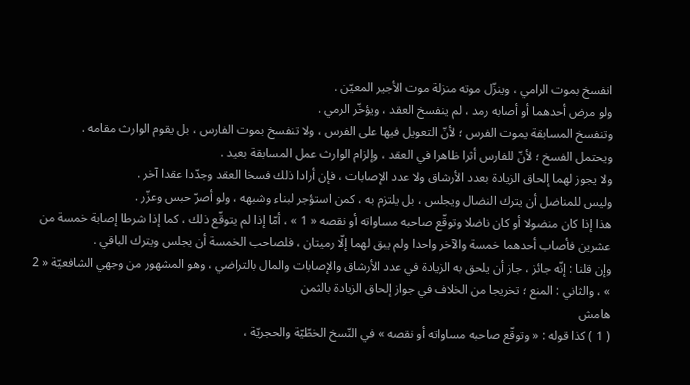انفسخ بموت الرامي ، وينزّل موته منزلة موت الأجير المعيّن .
ولو مرض أحدهما أو أصابه رمد ، لم ينفسخ العقد ، ويؤخّر الرمي .
وتنفسخ المسابقة يموت الفرس ؛ لأنّ التعويل فيها على الفرس ، ولا تنفسخ بموت الفارس ، بل يقوم الوارث مقامه .
ويحتمل الفسخ ؛ لأنّ للفارس أثرا ظاهرا في العقد ، وإلزام الوارث عمل المسابقة بعيد .
ولا يجوز لهما إلحاق الزيادة بعدد الأرشاق ولا عدد الإصابات ، فإن أرادا ذلك فسخا العقد وجدّدا عقدا آخر .
وليس للمناضل أن يترك النضال ويجلس ، بل يلتزم به ، كمن استؤجر لبناء وشبهه ، ولو أصرّ حبس وعزّر .
هذا إذا كان منضولا أو كان ناضلا وتوقّع صاحبه مساواته أو نقصه « 1 » ، أمّا إذا لم يتوقّع ذلك ، كما إذا شرطا إصابة خمسة من عشرين فأصاب أحدهما خمسة والآخر واحدا ولم يبق لهما إلّا رميتان ، فلصاحب الخمسة أن يجلس ويترك الباقي .
وإن قلنا : إنّه جائز ، جاز أن يلحق به الزيادة في عدد الأرشاق والإصابات والمال بالتراضي ، وهو المشهور من وجهي الشافعيّة « 2 » ، والثاني : المنع ؛ تخريجا من الخلاف في جواز إلحاق الزيادة بالثمن
هامش
( 1 ) كذا قوله : « وتوقّع صاحبه مساواته أو نقصه » في النّسخ الخطّيّة والحجريّة ،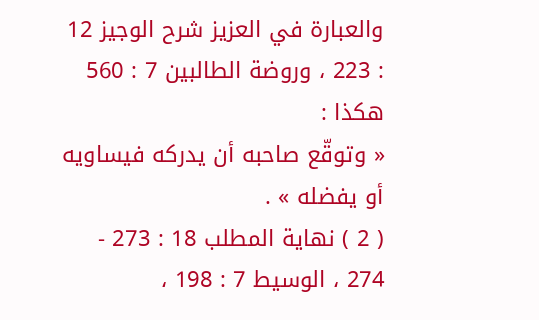والعبارة في العزيز شرح الوجيز 12 : 223 ، وروضة الطالبين 7 : 560 هكذا :
« وتوقّع صاحبه أن يدركه فيساويه أو يفضله » .
( 2 ) نهاية المطلب 18 : 273 - 274 ، الوسيط 7 : 198 ،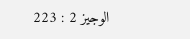الوجيز 2 : 223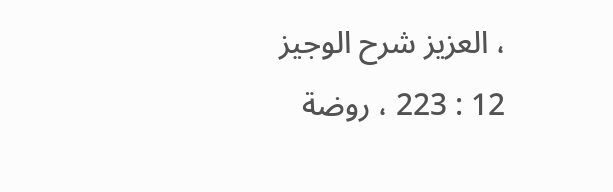، العزيز شرح الوجيز 12 : 223 ، روضة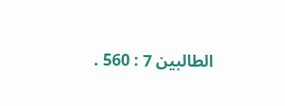الطالبين 7 : 560 .